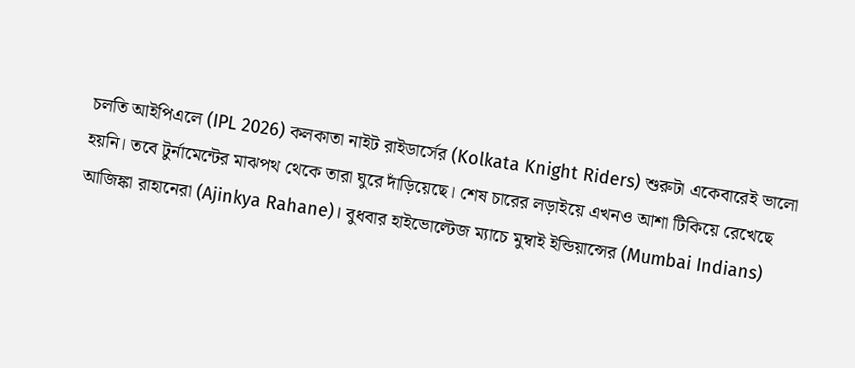চলতি আইপিএলে (IPL 2026) কলকাতা নাইট রাইডার্সের (Kolkata Knight Riders) শুরুটা একেবারেই ভালো হয়নি। তবে টুর্নামেন্টের মাঝপথ থেকে তারা ঘুরে দাঁড়িয়েছে। শেষ চারের লড়াইয়ে এখনও আশা টিকিয়ে রেখেছে আজিঙ্কা রাহানেরা (Ajinkya Rahane)। বুধবার হাইভোল্টেজ ম্যাচে মুম্বাই ইন্ডিয়ান্সের (Mumbai Indians)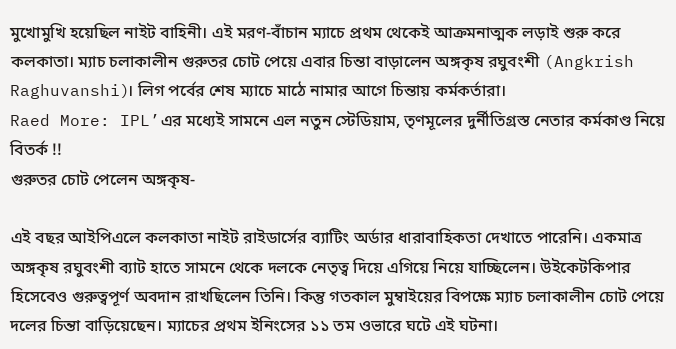মুখোমুখি হয়েছিল নাইট বাহিনী। এই মরণ-বাঁচান ম্যাচে প্রথম থেকেই আক্রমনাত্মক লড়াই শুরু করে কলকাতা। ম্যাচ চলাকালীন গুরুতর চোট পেয়ে এবার চিন্তা বাড়ালেন অঙ্গকৃষ রঘুবংশী (Angkrish Raghuvanshi)। লিগ পর্বের শেষ ম্যাচে মাঠে নামার আগে চিন্তায় কর্মকর্তারা।
Raed More: IPL’এর মধ্যেই সামনে এল নতুন স্টেডিয়াম, তৃণমূলের দুর্নীতিগ্রস্ত নেতার কর্মকাণ্ড নিয়ে বিতর্ক !!
গুরুতর চোট পেলেন অঙ্গকৃষ-

এই বছর আইপিএলে কলকাতা নাইট রাইডার্সের ব্যাটিং অর্ডার ধারাবাহিকতা দেখাতে পারেনি। একমাত্র অঙ্গকৃষ রঘুবংশী ব্যাট হাতে সামনে থেকে দলকে নেতৃত্ব দিয়ে এগিয়ে নিয়ে যাচ্ছিলেন। উইকেটকিপার হিসেবেও গুরুত্বপূর্ণ অবদান রাখছিলেন তিনি। কিন্তু গতকাল মুম্বাইয়ের বিপক্ষে ম্যাচ চলাকালীন চোট পেয়ে দলের চিন্তা বাড়িয়েছেন। ম্যাচের প্রথম ইনিংসের ১১ তম ওভারে ঘটে এই ঘটনা।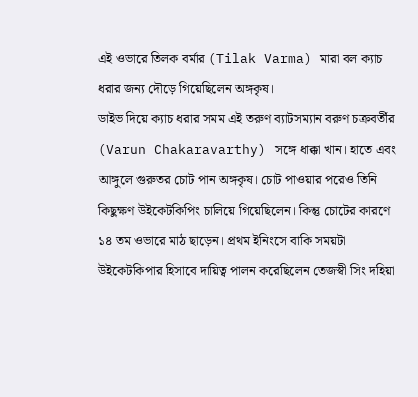এই ওভারে তিলক বর্মার (Tilak Varma) মারা বল ক্যাচ ধরার জন্য দৌড়ে গিয়েছিলেন অঙ্গকৃষ।
ডাইভ দিয়ে ক্যাচ ধরার সমম এই তরুণ ব্যাটসম্যান বরুণ চক্রবর্তীর (Varun Chakaravarthy) সঙ্গে ধাক্কা খান। হাতে এবং আঙ্গুলে গুরুতর চোট পান অঙ্গকৃষ। চোট পাওয়ার পরেও তিনি কিছুক্ষণ উইকেটকিপিং চালিয়ে গিয়েছিলেন। কিন্তু চোটের কারণে ১৪ তম ওভারে মাঠ ছাড়েন। প্রথম ইনিংসে বাকি সময়টা উইকেটকিপার হিসাবে দায়িত্ব পালন করেছিলেন তেজস্বী সিং দহিয়া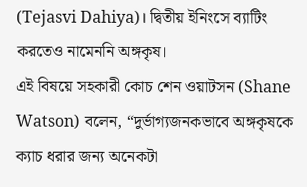(Tejasvi Dahiya)। দ্বিতীয় ইনিংসে ব্যাটিং করতেও নামেননি অঙ্গকৃষ।
এই বিষয়ে সহকারী কোচ শেন ওয়াটসন (Shane Watson) বলেন, “দুর্ভাগ্যজনকভাবে অঙ্গকৃষকে ক্যাচ ধরার জন্য অনেকটা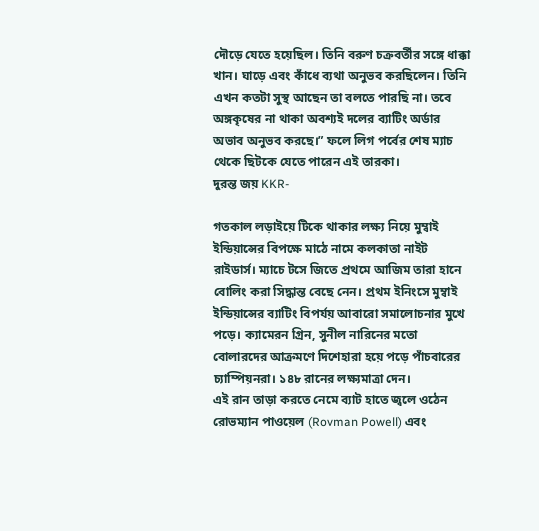দৌড়ে যেতে হয়েছিল। তিনি বরুণ চক্রবর্তীর সঙ্গে ধাক্কা খান। ঘাড়ে এবং কাঁধে ব্যথা অনুভব করছিলেন। তিনি এখন কতটা সুস্থ আছেন তা বলতে পারছি না। তবে অঙ্গকৃষের না থাকা অবশ্যই দলের ব্যাটিং অর্ডার অভাব অনুভব করছে।” ফলে লিগ পর্বের শেষ ম্যাচ থেকে ছিটকে যেতে পারেন এই তারকা।
দুরন্ত জয় KKR-

গতকাল লড়াইয়ে টিকে থাকার লক্ষ্য নিয়ে মুম্বাই ইন্ডিয়ান্সের বিপক্ষে মাঠে নামে কলকাতা নাইট রাইডার্স। ম্যাচে টসে জিতে প্রথমে আজিম তারা হানে বোলিং করা সিদ্ধান্ত বেছে নেন। প্রথম ইনিংসে মুম্বাই ইন্ডিয়ান্সের ব্যাটিং বিপর্যয় আবারো সমালোচনার মুখে পড়ে। ক্যামেরন গ্ৰিন, সুনীল নারিনের মতো বোলারদের আক্রমণে দিশেহারা হয়ে পড়ে পাঁচবারের চ্যাম্পিয়নরা। ১৪৮ রানের লক্ষ্যমাত্রা দেন।
এই রান তাড়া করতে নেমে ব্যাট হাতে জ্বলে ওঠেন রোভম্যান পাওয়েল (Rovman Powell) এবং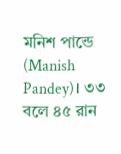মনিশ পান্ডে (Manish Pandey)। ৩৩ বলে ৪৫ রান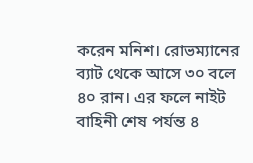করেন মনিশ। রোভম্যানের ব্যাট থেকে আসে ৩০ বলে ৪০ রান। এর ফলে নাইট বাহিনী শেষ পর্যন্ত ৪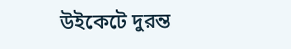উইকেটে দুরন্ত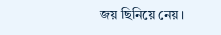জয় ছিনিয়ে নেয়।